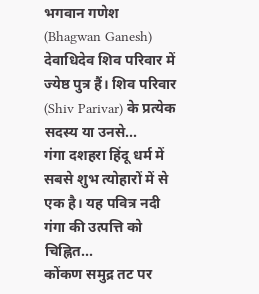भगवान गणेश (Bhagwan Ganesh) देवाधिदेव शिव परिवार में ज्येष्ठ पुत्र हैं। शिव परिवार (Shiv Parivar) के प्रत्येक सदस्य या उनसे...
गंगा दशहरा हिंदू धर्म में सबसे शुभ त्योहारों में से एक है। यह पवित्र नदी गंगा की उत्पत्ति को चिह्नित...
कोंकण समुद्र तट पर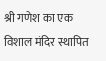श्री गणेश का एक विशाल मंदिर स्थापित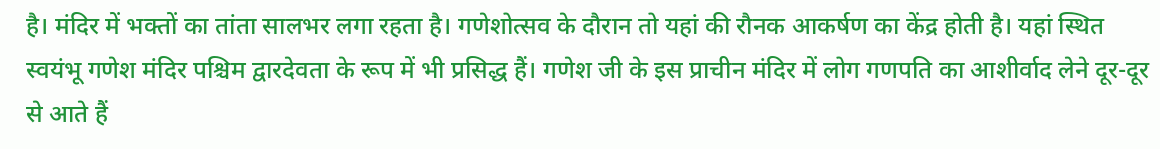है। मंदिर में भक्तों का तांता सालभर लगा रहता है। गणेशोत्सव के दौरान तो यहां की रौनक आकर्षण का केंद्र होती है। यहां स्थित स्वयंभू गणेश मंदिर पश्चिम द्वारदेवता के रूप में भी प्रसिद्ध हैं। गणेश जी के इस प्राचीन मंदिर में लोग गणपति का आशीर्वाद लेने दूर-दूर से आते हैं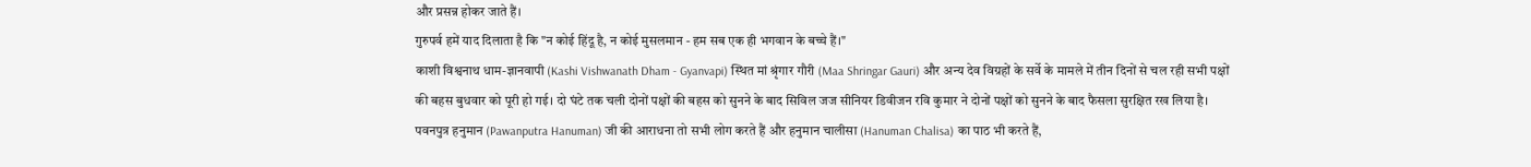और प्रसन्न होकर जाते हैं।
गुरुपर्व हमें याद दिलाता है कि "न कोई हिंदू है, न कोई मुसलमान - हम सब एक ही भगवान के बच्चे हैं।"
काशी विश्वनाथ धाम-ज्ञानवापी (Kashi Vishwanath Dham - Gyanvapi) स्थित मां श्रृंगार गौरी (Maa Shringar Gauri) और अन्य देव विग्रहों के सर्वे के मामले में तीन दिनों से चल रही सभी पक्षों की बहस बुधवार को पूरी हो गई। दो घंटे तक चली दोनों पक्षों की बहस को सुनने के बाद सिविल जज सीनियर डिवीजन रवि कुमार ने दोनों पक्षों को सुनने के बाद फैसला सुरक्षित रख लिया है।
पवनपुत्र हनुमान (Pawanputra Hanuman) जी की आराधना तो सभी लोग करते हैं और हनुमान चालीसा (Hanuman Chalisa) का पाठ भी करते हैं,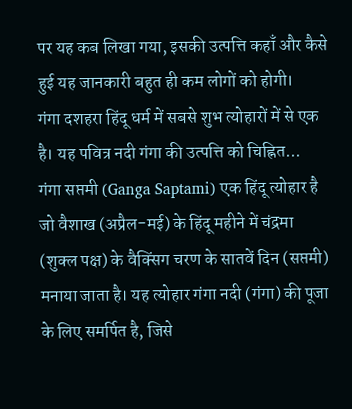पर यह कब लिखा गया, इसकी उत्पत्ति कहाँ और कैसे हुई यह जानकारी बहुत ही कम लोगों को होगी।
गंगा दशहरा हिंदू धर्म में सबसे शुभ त्योहारों में से एक है। यह पवित्र नदी गंगा की उत्पत्ति को चिह्नित...
गंगा सप्तमी (Ganga Saptami) एक हिंदू त्योहार है जो वैशाख (अप्रैल-मई) के हिंदू महीने में चंद्रमा (शुक्ल पक्ष) के वैक्सिंग चरण के सातवें दिन (सप्तमी) मनाया जाता है। यह त्योहार गंगा नदी (गंगा) की पूजा के लिए समर्पित है, जिसे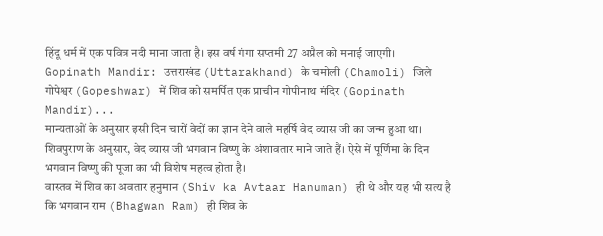हिंदू धर्म में एक पवित्र नदी माना जाता है। इस वर्ष गंगा सप्तमी 27 अप्रैल को मनाई जाएगी।
Gopinath Mandir: उत्तराखंड (Uttarakhand) के चमोली (Chamoli) जिले गोपेश्वर (Gopeshwar) में शिव को समर्पित एक प्राचीन गोपीनाथ मंदिर (Gopinath Mandir)...
मान्यताओं के अनुसार इसी दिन चारों वेदों का ज्ञान देने वाले महर्षि वेद व्यास जी का जन्म हुआ था। शिवपुराण के अनुसार, वेद व्यास जी भगवान विष्णु के अंशावतार माने जाते हैं। ऐसे में पूर्णिमा के दिन भगवान विष्णु की पूजा का भी विशेष महत्व होता है।
वास्तव में शिव का अवतार हनुमान (Shiv ka Avtaar Hanuman) ही थे और यह भी सत्य है कि भगवान राम (Bhagwan Ram) ही शिव के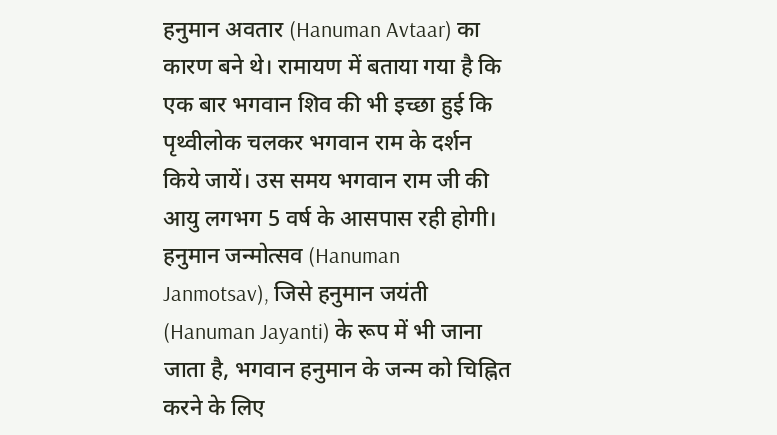हनुमान अवतार (Hanuman Avtaar) का कारण बने थे। रामायण में बताया गया है कि एक बार भगवान शिव की भी इच्छा हुई कि पृथ्वीलोक चलकर भगवान राम के दर्शन किये जायें। उस समय भगवान राम जी की आयु लगभग 5 वर्ष के आसपास रही होगी।
हनुमान जन्मोत्सव (Hanuman Janmotsav), जिसे हनुमान जयंती (Hanuman Jayanti) के रूप में भी जाना जाता है, भगवान हनुमान के जन्म को चिह्नित करने के लिए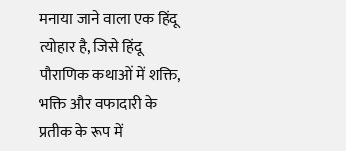मनाया जाने वाला एक हिंदू त्योहार है, जिसे हिंदू पौराणिक कथाओं में शक्ति, भक्ति और वफादारी के प्रतीक के रूप में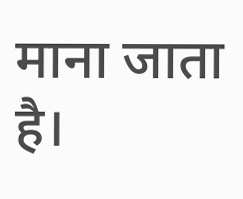माना जाता है।